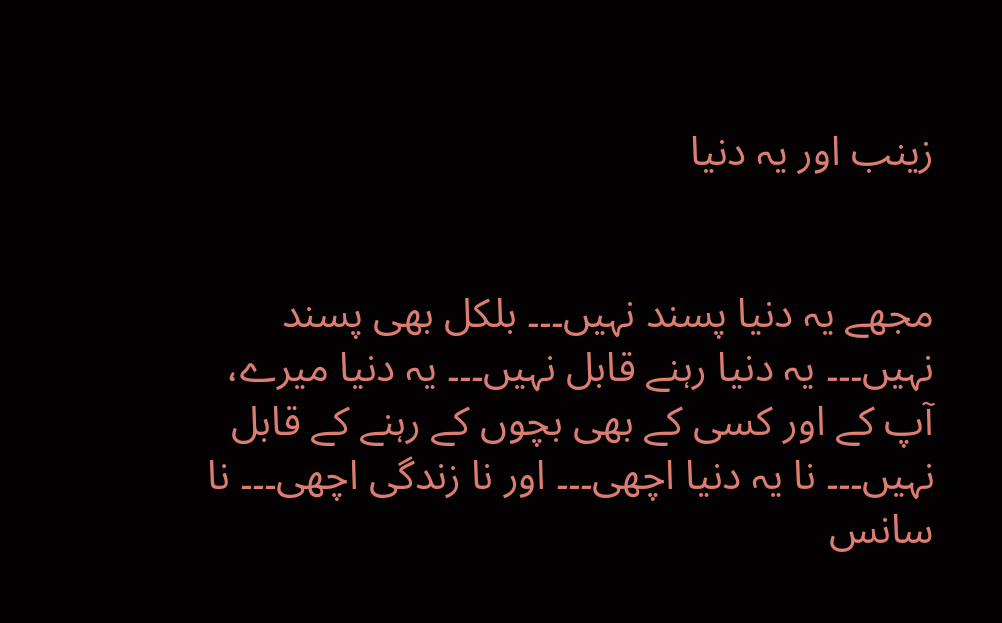زینب اور یہ دنیا


مجھے یہ دنیا پسند نہیں۔۔۔ بلکل بھی پسند نہیں۔۔۔ یہ دنیا رہنے قابل نہیں۔۔۔ یہ دنیا میرے، آپ کے اور کسی کے بھی بچوں کے رہنے کے قابل نہیں۔۔۔ نا یہ دنیا اچھی۔۔۔ اور نا زندگی اچھی۔۔۔ نا سانس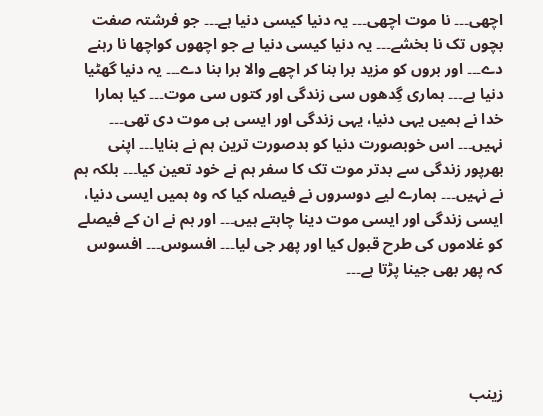اچھی۔۔۔ نا موت اچھی۔۔۔ یہ دنیا کیسی دنیا ہے۔۔۔ جو فرشتہ صفت بچوں تک نا بخشے۔۔۔ یہ دنیا کیسی دنیا ہے جو اچھوں کواچھا نا رہنے دے۔۔۔ اور بروں کو مزید برا بنا کر اچھے والا برا بنا دے۔۔۔ یہ دنیا گھٹیا دنیا ہے۔۔۔ ہماری گِدھوں سی زندگی اور کتوں سی موت۔۔۔ کیا ہمارا خدا نے ہمیں یہی دنیا، یہی زندگی اور ایسی ہی موت دی تھی۔۔۔ نہیں۔۔۔ اس خوبصورت دنیا کو بدصورت ترین ہم نے بنایا۔۔۔ اپنی بھرپور زندگی سے بدتر موت تک کا سفر ہم نے خود تعین کیا۔۔۔ بلکہ ہم نے نہیں۔۔۔ ہمارے لیے دوسروں نے فیصلہ کیا کہ وہ ہمیں ایسی دنیا، ایسی زندگی اور ایسی موت دینا چاہتے ہیں۔۔۔ اور ہم نے ان کے فیصلے کو غلاموں کی طرح قبول کیا اور پھر جی لیا۔۔۔ افسوس۔۔۔ افسوس کہ پھر بھی جینا پڑتا ہے۔۔۔




زینب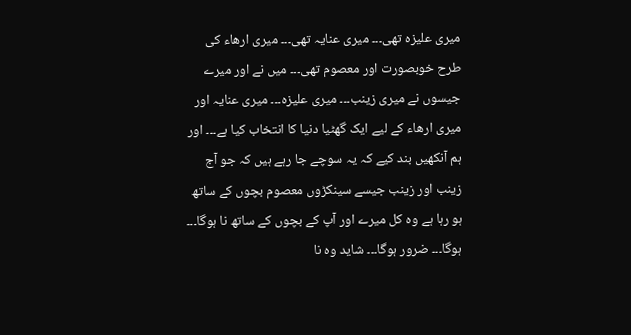میری علیزہ تھی۔۔۔ میری عنایہ تھی۔۔۔ میری ارھاء کی طرح خوبصورت اور معصوم تھی۔۔۔ میں نے اور میرے جیسوں نے میری زینب۔۔۔ میری علیزہ۔۔۔ میری عنایہ اور میری ارھاء کے لیے ایک گھٹیا دنیا کا انتخاب کیا ہے۔۔۔ اور ہم آنکھیں بند کیے کہ یہ سوچے جا رہے ہیں کہ جو آج زینب اور زینب جیسے سینکڑوں معصوم بچوں کے ساتھ ہو رہا ہے وہ کل میرے اور آپ کے بچوں کے ساتھ نا ہوگا۔۔۔ ہوگا۔۔۔ ضرور ہوگا۔۔۔ شاید وہ نا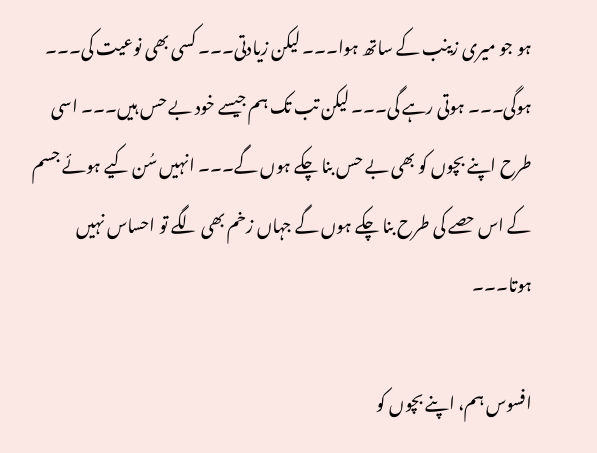ہو جو میری زینب کے ساتھ ہوا۔۔۔ لیکن زیادتی۔۔۔ کسی بھی نوعیت کی۔۔۔ ہوگی۔۔۔ ہوتی رہے گی۔۔۔ لیکن تب تک ہم جیسے خود بے حس ہیں۔۔۔ اسی طرح اپنے بچوں کو بھی بے حس بنا چکے ہوں گے۔۔۔ انہیں سُن کیے ہوئے جسم کے اس حصے کی طرح بنا چکے ہوں گے جہاں زخم بھی لگے تو احساس نہیں ہوتا۔۔۔

افسوس ہم، اپنے بچوں کو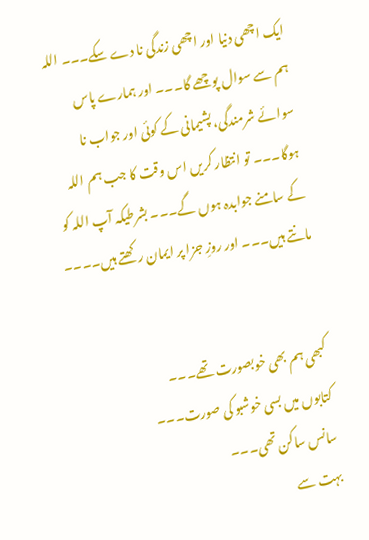ایک اچھی دنیا اور اچھی زندگی نا دے سکے۔۔۔ اللہ ہم سے سوال پوچھے گا۔۔۔ اور ہمارے پاس سوائے شرمندگی، پشیمانی کے کوئی اور جواب نا ہوگا۔۔۔ تو انتظار کریں اس وقت کا جب ہم اللہ کے سامنے جوابدہ ہوں گے۔۔۔ بشرطیکہ آپ اللہ کو مانتے ہیں۔۔۔ اور روزِ جزا پر ایمان رکھتے ہیں۔۔۔۔


کبھی ہم بھی خوبصورت تھے۔۔۔
کتابوں میں بسی خوشبو کی صورت۔۔۔
سانس ساکن تھی۔۔۔
بہت سے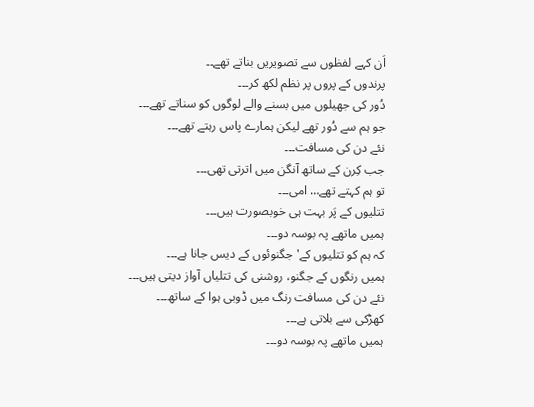اَن کہے لفظوں سے تصویریں بناتے تھے۔۔
پرندوں کے پروں پر نظم لکھ کر۔۔۔
دُور کی جھیلوں میں بسنے والے لوگوں کو سناتے تھے۔۔۔
جو ہم سے دُور تھے لیکن ہمارے پاس رہتے تھے۔۔۔
نئے دن کی مسافت۔۔۔
جب کِرن کے ساتھ آنگن میں اترتی تھی۔۔۔
تو ہم کہتے تھے… امی۔۔۔
تتلیوں کے پَر بہت ہی خوبصورت ہیں۔۔۔
ہمیں ماتھے پہ بوسہ دو۔۔۔
کہ ہم کو تتلیوں کے' جگنوئوں کے دیس جانا ہے۔۔۔
ہمیں رنگوں کے جگنو، روشنی کی تتلیاں آواز دیتی ہیں۔۔۔
نئے دن کی مسافت رنگ میں ڈوبی ہوا کے ساتھ۔۔۔
کھڑکی سے بلاتی ہے۔۔۔
ہمیں ماتھے پہ بوسہ دو۔۔۔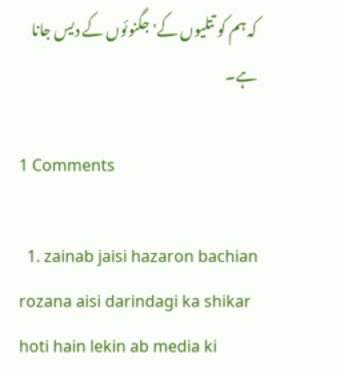کہ ہم کو تتلیوں کے' جگنوئوں کے دیس جانا ہے۔

1 Comments

  1. zainab jaisi hazaron bachian rozana aisi darindagi ka shikar hoti hain lekin ab media ki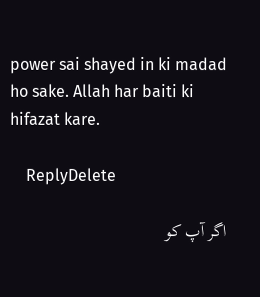power sai shayed in ki madad ho sake. Allah har baiti ki hifazat kare.

    ReplyDelete

اگر آپ کو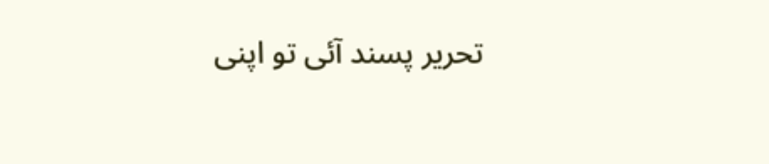تحریر پسند آئی تو اپنی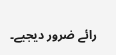رائے ضرور دیجیے۔